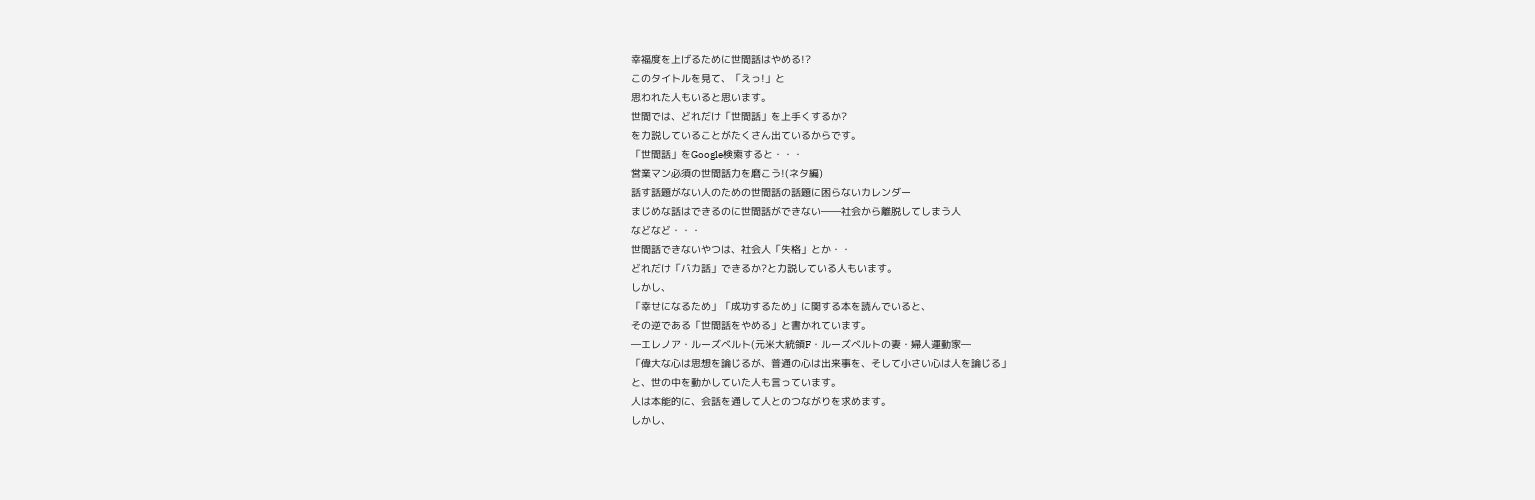幸福度を上げるために世間話はやめる!?
このタイトルを見て、「えっ!」と
思われた人もいると思います。
世間では、どれだけ「世間話」を上手くするか?
を力説していることがたくさん出ているからです。
「世間話」をGoogle検索すると・・・
営業マン必須の世間話力を磨こう!(ネタ編)
話す話題がない人のための世間話の話題に困らないカレンダー
まじめな話はできるのに世間話ができない――社会から離脱してしまう人
などなど・・・
世間話できないやつは、社会人「失格」とか・・
どれだけ「バカ話」できるか?と力説している人もいます。
しかし、
「幸せになるため」「成功するため」に関する本を読んでいると、
その逆である「世間話をやめる」と書かれています。
―エレノア・ルーズベルト(元米大統領F・ルーズベルトの妻・婦人運動家―
「偉大な心は思想を論じるが、普通の心は出来事を、そして小さい心は人を論じる」
と、世の中を動かしていた人も言っています。
人は本能的に、会話を通して人とのつながりを求めます。
しかし、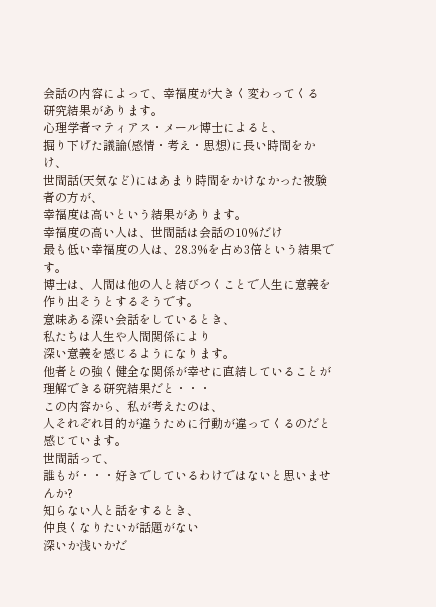会話の内容によって、幸福度が大きく変わってくる
研究結果があります。
心理学者マティアス・メール博士によると、
掘り下げた議論(感情・考え・思想)に長い時間をかけ、
世間話(天気など)にはあまり時間をかけなかった被験者の方が、
幸福度は高いという結果があります。
幸福度の高い人は、世間話は会話の10%だけ
最も低い幸福度の人は、28.3%を占め3倍という結果です。
博士は、人間は他の人と結びつくことで人生に意義を
作り出そうとするそうです。
意味ある深い会話をしているとき、
私たちは人生や人間関係により
深い意義を感じるようになります。
他者との強く健全な関係が幸せに直結していることが
理解できる研究結果だと・・・
この内容から、私が考えたのは、
人それぞれ目的が違うために行動が違ってくるのだと
感じています。
世間話って、
誰もが・・・好きでしているわけではないと思いませんか?
知らない人と話をするとき、
仲良くなりたいが話題がない
深いか浅いかだ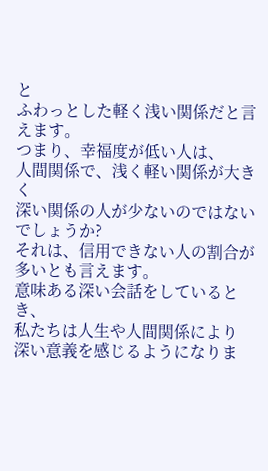と
ふわっとした軽く浅い関係だと言えます。
つまり、幸福度が低い人は、
人間関係で、浅く軽い関係が大きく
深い関係の人が少ないのではないでしょうか?
それは、信用できない人の割合が多いとも言えます。
意味ある深い会話をしているとき、
私たちは人生や人間関係により
深い意義を感じるようになりま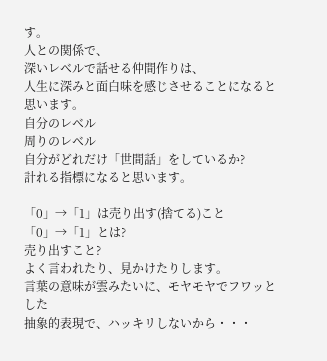す。
人との関係で、
深いレベルで話せる仲間作りは、
人生に深みと面白味を感じさせることになると思います。
自分のレベル
周りのレベル
自分がどれだけ「世間話」をしているか?
計れる指標になると思います。

「0」→「1」は売り出す(捨てる)こと
「0」→「1」とは?
売り出すこと?
よく言われたり、見かけたりします。
言葉の意味が雲みたいに、モヤモヤでフワッとした
抽象的表現で、ハッキリしないから・・・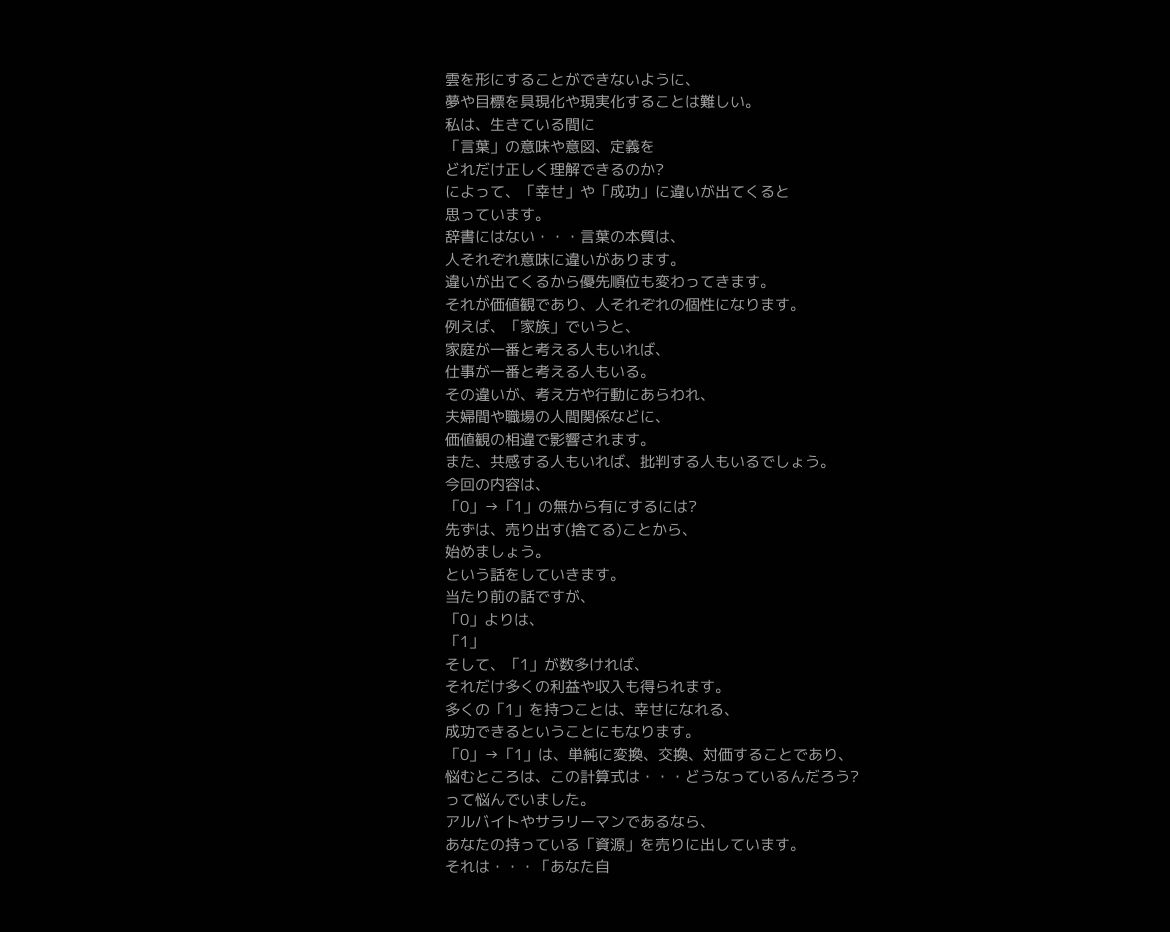雲を形にすることができないように、
夢や目標を具現化や現実化することは難しい。
私は、生きている間に
「言葉」の意味や意図、定義を
どれだけ正しく理解できるのか?
によって、「幸せ」や「成功」に違いが出てくると
思っています。
辞書にはない・・・言葉の本質は、
人それぞれ意味に違いがあります。
違いが出てくるから優先順位も変わってきます。
それが価値観であり、人それぞれの個性になります。
例えば、「家族」でいうと、
家庭が一番と考える人もいれば、
仕事が一番と考える人もいる。
その違いが、考え方や行動にあらわれ、
夫婦間や職場の人間関係などに、
価値観の相違で影響されます。
また、共感する人もいれば、批判する人もいるでしょう。
今回の内容は、
「0」→「1」の無から有にするには?
先ずは、売り出す(捨てる)ことから、
始めましょう。
という話をしていきます。
当たり前の話ですが、
「0」よりは、
「1」
そして、「1」が数多ければ、
それだけ多くの利益や収入も得られます。
多くの「1」を持つことは、幸せになれる、
成功できるということにもなります。
「0」→「1」は、単純に変換、交換、対価することであり、
悩むところは、この計算式は・・・どうなっているんだろう?
って悩んでいました。
アルバイトやサラリーマンであるなら、
あなたの持っている「資源」を売りに出しています。
それは・・・「あなた自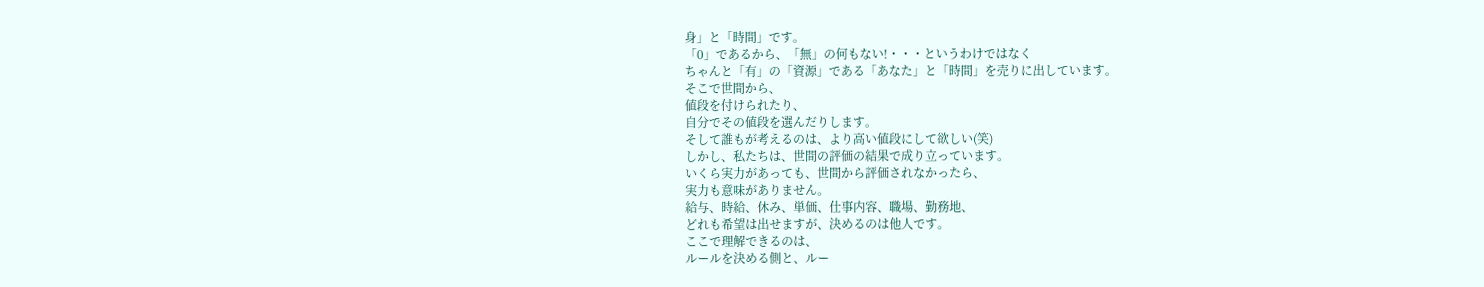身」と「時間」です。
「0」であるから、「無」の何もない!・・・というわけではなく
ちゃんと「有」の「資源」である「あなた」と「時間」を売りに出しています。
そこで世間から、
値段を付けられたり、
自分でその値段を選んだりします。
そして誰もが考えるのは、より高い値段にして欲しい(笑)
しかし、私たちは、世間の評価の結果で成り立っています。
いくら実力があっても、世間から評価されなかったら、
実力も意味がありません。
給与、時給、休み、単価、仕事内容、職場、勤務地、
どれも希望は出せますが、決めるのは他人です。
ここで理解できるのは、
ルールを決める側と、ルー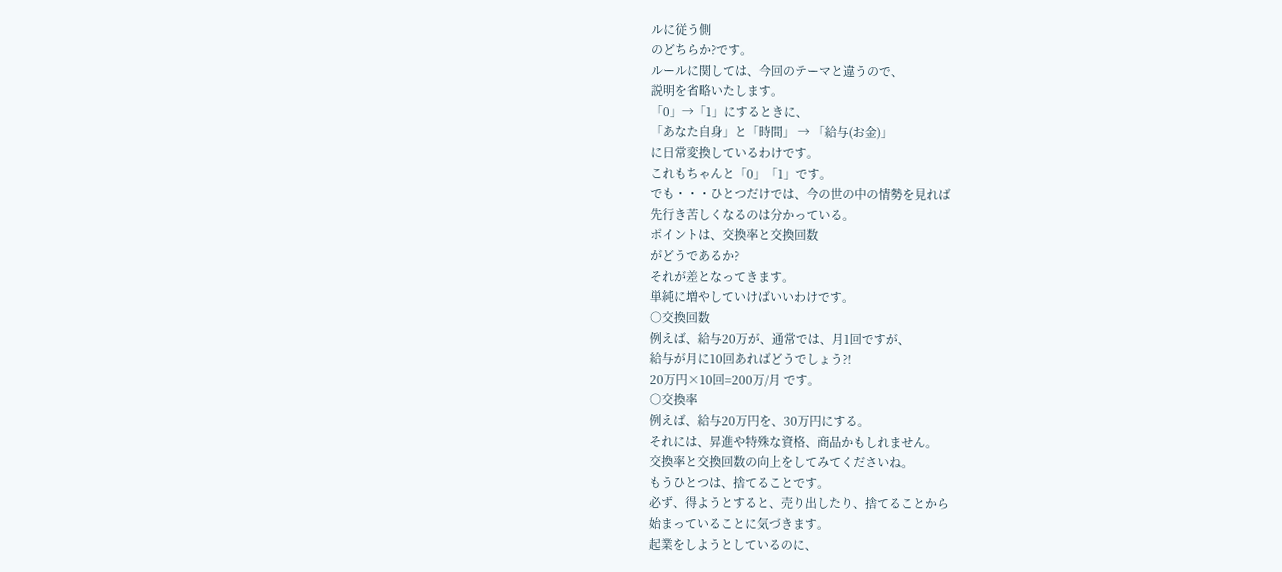ルに従う側
のどちらか?です。
ルールに関しては、今回のテーマと違うので、
説明を省略いたします。
「0」→「1」にするときに、
「あなた自身」と「時間」 → 「給与(お金)」
に日常変換しているわけです。
これもちゃんと「0」「1」です。
でも・・・ひとつだけでは、今の世の中の情勢を見れば
先行き苦しくなるのは分かっている。
ポイントは、交換率と交換回数
がどうであるか?
それが差となってきます。
単純に増やしていけばいいわけです。
○交換回数
例えば、給与20万が、通常では、月1回ですが、
給与が月に10回あればどうでしょう?!
20万円×10回=200万/月 です。
○交換率
例えば、給与20万円を、30万円にする。
それには、昇進や特殊な資格、商品かもしれません。
交換率と交換回数の向上をしてみてくださいね。
もうひとつは、捨てることです。
必ず、得ようとすると、売り出したり、捨てることから
始まっていることに気づきます。
起業をしようとしているのに、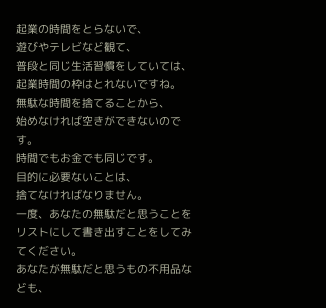起業の時間をとらないで、
遊びやテレビなど観て、
普段と同じ生活習慣をしていては、
起業時間の枠はとれないですね。
無駄な時間を捨てることから、
始めなければ空きができないのです。
時間でもお金でも同じです。
目的に必要ないことは、
捨てなければなりません。
一度、あなたの無駄だと思うことを
リストにして書き出すことをしてみてください。
あなたが無駄だと思うもの不用品なども、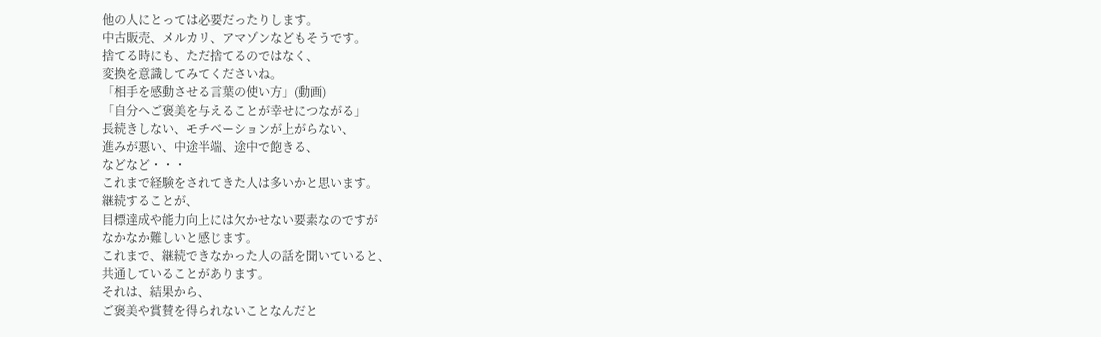他の人にとっては必要だったりします。
中古販売、メルカリ、アマゾンなどもそうです。
捨てる時にも、ただ捨てるのではなく、
変換を意識してみてくださいね。
「相手を感動させる言葉の使い方」(動画)
「自分へご褒美を与えることが幸せにつながる」
長続きしない、モチベーションが上がらない、
進みが悪い、中途半端、途中で飽きる、
などなど・・・
これまで経験をされてきた人は多いかと思います。
継続することが、
目標達成や能力向上には欠かせない要素なのですが
なかなか難しいと感じます。
これまで、継続できなかった人の話を聞いていると、
共通していることがあります。
それは、結果から、
ご褒美や賞賛を得られないことなんだと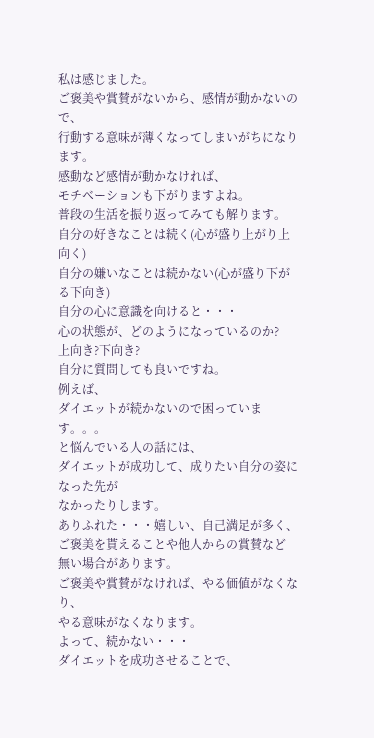私は感じました。
ご褒美や賞賛がないから、感情が動かないので、
行動する意味が薄くなってしまいがちになります。
感動など感情が動かなければ、
モチベーションも下がりますよね。
普段の生活を振り返ってみても解ります。
自分の好きなことは続く(心が盛り上がり上向く)
自分の嫌いなことは続かない(心が盛り下がる下向き)
自分の心に意識を向けると・・・
心の状態が、どのようになっているのか?
上向き?下向き?
自分に質問しても良いですね。
例えば、
ダイエットが続かないので困っています。。。
と悩んでいる人の話には、
ダイエットが成功して、成りたい自分の姿になった先が
なかったりします。
ありふれた・・・嬉しい、自己満足が多く、
ご褒美を貰えることや他人からの賞賛など
無い場合があります。
ご褒美や賞賛がなければ、やる価値がなくなり、
やる意味がなくなります。
よって、続かない・・・
ダイエットを成功させることで、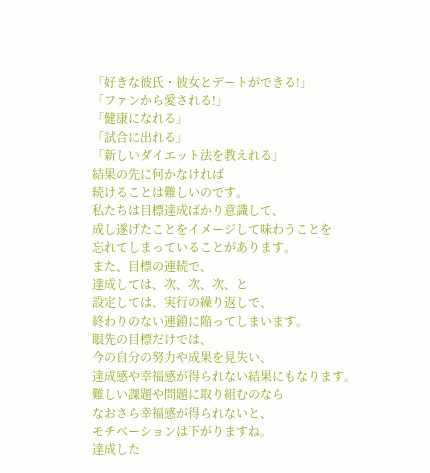「好きな彼氏・彼女とデートができる!」
「ファンから愛される!」
「健康になれる」
「試合に出れる」
「新しいダイエット法を教えれる」
結果の先に何かなければ
続けることは難しいのです。
私たちは目標達成ばかり意識して、
成し遂げたことをイメージして味わうことを
忘れてしまっていることがあります。
また、目標の連続で、
達成しては、次、次、次、と
設定しては、実行の繰り返しで、
終わりのない連鎖に陥ってしまいます。
眼先の目標だけでは、
今の自分の努力や成果を見失い、
達成感や幸福感が得られない結果にもなります。
難しい課題や問題に取り組むのなら
なおさら幸福感が得られないと、
モチベーションは下がりますね。
達成した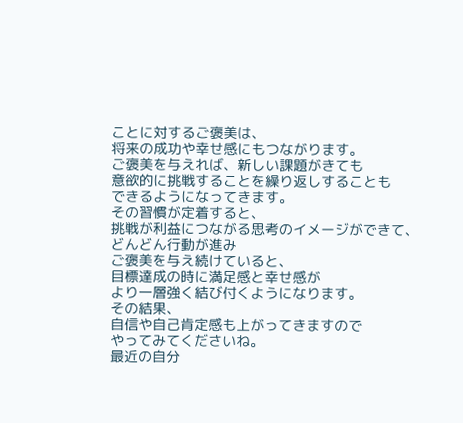ことに対するご褒美は、
将来の成功や幸せ感にもつながります。
ご褒美を与えれば、新しい課題がきても
意欲的に挑戦することを繰り返しすることも
できるようになってきます。
その習慣が定着すると、
挑戦が利益につながる思考のイメージができて、
どんどん行動が進み
ご褒美を与え続けていると、
目標達成の時に満足感と幸せ感が
より一層強く結び付くようになります。
その結果、
自信や自己肯定感も上がってきますので
やってみてくださいね。
最近の自分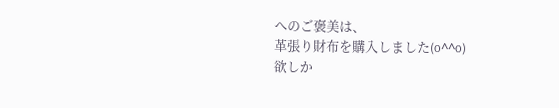へのご褒美は、
革張り財布を購入しました(o^^o)
欲しか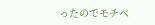ったのでモチベ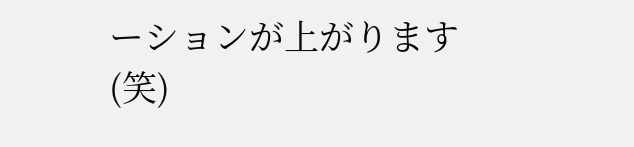ーションが上がります(笑)